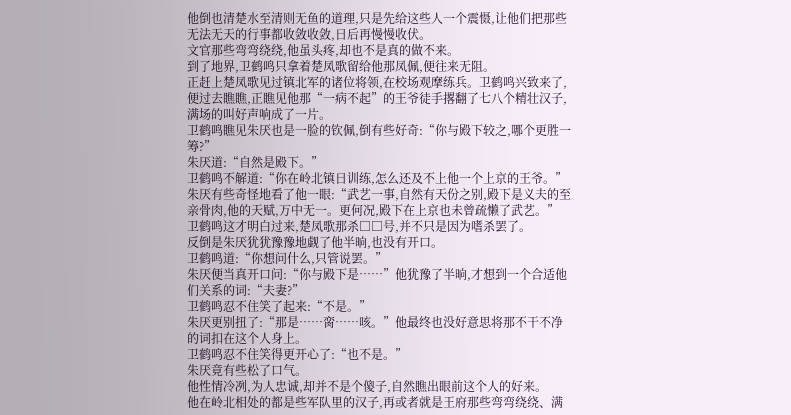他倒也清楚水至清则无鱼的道理,只是先给这些人一个震慑,让他们把那些无法无天的行事都收敛收敛,日后再慢慢收伏。
文官那些弯弯绕绕,他虽头疼,却也不是真的做不来。
到了地界,卫鹤鸣只拿着楚凤歌留给他那凤佩,便往来无阻。
正赶上楚凤歌见过镇北军的诸位将领,在校场观摩练兵。卫鹤鸣兴致来了,便过去瞧瞧,正瞧见他那“一病不起”的王爷徒手撂翻了七八个精壮汉子,满场的叫好声响成了一片。
卫鹤鸣瞧见朱厌也是一脸的钦佩,倒有些好奇:“你与殿下较之,哪个更胜一筹?”
朱厌道:“自然是殿下。”
卫鹤鸣不解道:“你在岭北镇日训练,怎么还及不上他一个上京的王爷。”
朱厌有些奇怪地看了他一眼:“武艺一事,自然有天份之别,殿下是义夫的至亲骨肉,他的天赋,万中无一。更何况,殿下在上京也未曾疏懒了武艺。”
卫鹤鸣这才明白过来,楚凤歌那杀□□号,并不只是因为嗜杀罢了。
反倒是朱厌犹犹豫豫地觑了他半晌,也没有开口。
卫鹤鸣道:“你想问什么,只管说罢。”
朱厌便当真开口问:“你与殿下是……”他犹豫了半晌,才想到一个合适他们关系的词:“夫妻?”
卫鹤鸣忍不住笑了起来:“不是。”
朱厌更别扭了:“那是……脔……咳。”他最终也没好意思将那不干不净的词扣在这个人身上。
卫鹤鸣忍不住笑得更开心了:“也不是。”
朱厌竟有些松了口气。
他性情冷冽,为人忠诚,却并不是个傻子,自然瞧出眼前这个人的好来。
他在岭北相处的都是些军队里的汉子,再或者就是王府那些弯弯绕绕、满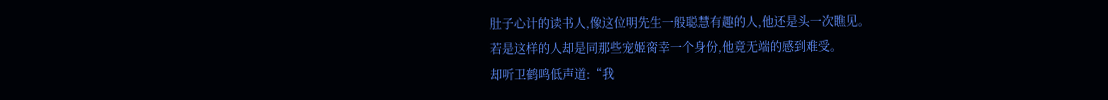肚子心计的读书人,像这位明先生一般聪慧有趣的人,他还是头一次瞧见。
若是这样的人却是同那些宠姬脔幸一个身份,他竟无端的感到难受。
却听卫鹤鸣低声道:“我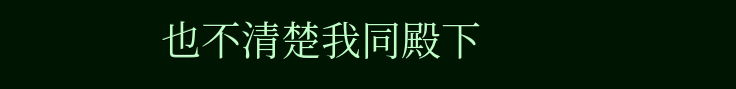也不清楚我同殿下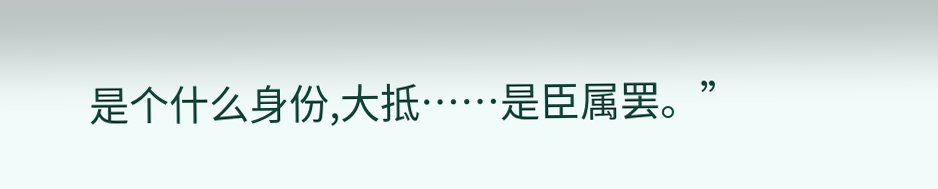是个什么身份,大抵……是臣属罢。”